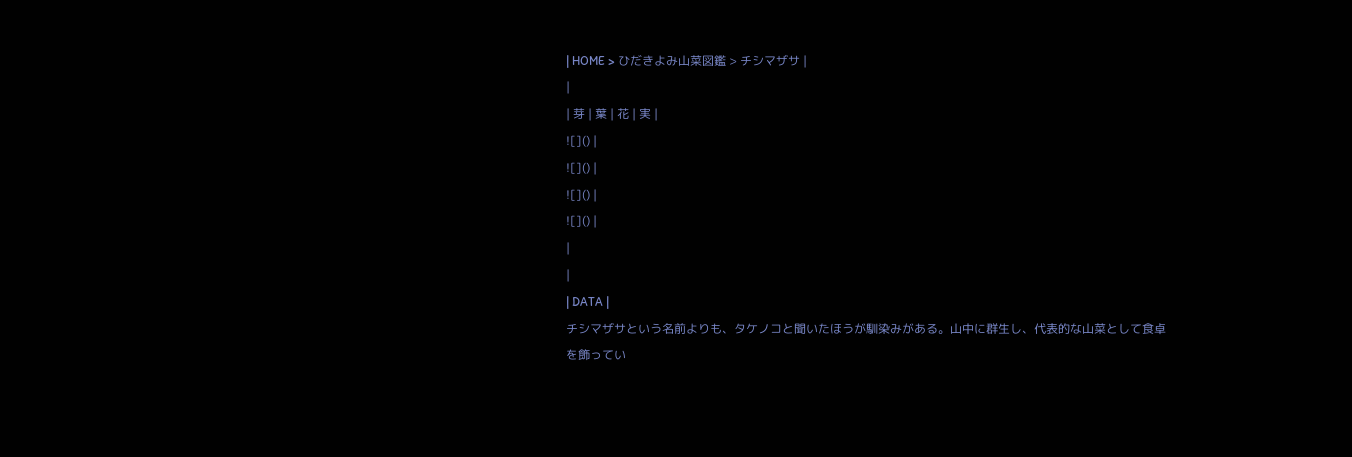| HOME > ひだきよみ山菜図鑑 > チシマザサ |
|
| 芽 | 葉 | 花 | 実 |
![]() |
![]() |
![]() |
![]() |
|
|
| DATA |
チシマザサという名前よりも、タケノコと聞いたほうが馴染みがある。山中に群生し、代表的な山菜として食卓を飾ってい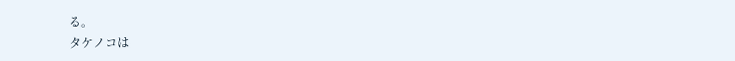る。
タケノコは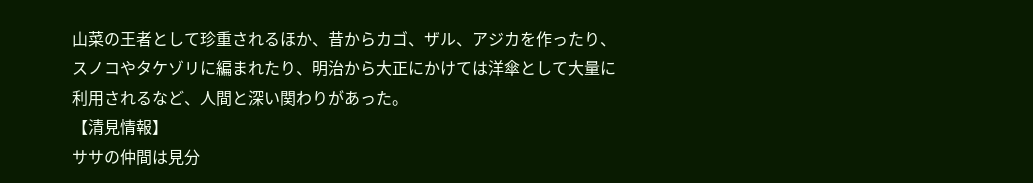山菜の王者として珍重されるほか、昔からカゴ、ザル、アジカを作ったり、スノコやタケゾリに編まれたり、明治から大正にかけては洋傘として大量に利用されるなど、人間と深い関わりがあった。
【清見情報】
ササの仲間は見分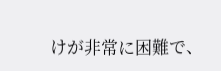けが非常に困難で、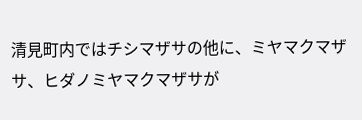清見町内ではチシマザサの他に、ミヤマクマザサ、ヒダノミヤマクマザサが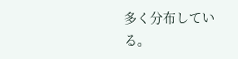多く分布している。